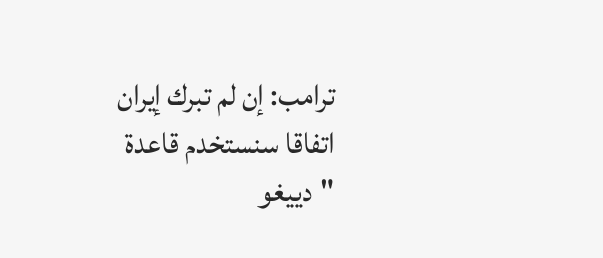ترامب: إن لم تبرك إيران اتفاقا سنستخدم قاعدة "دييغو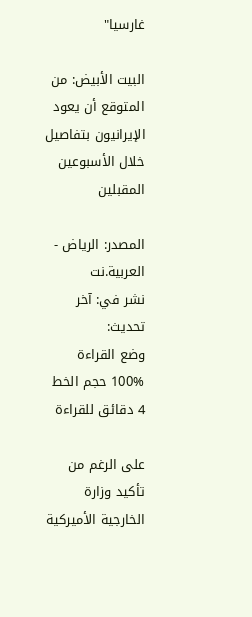غارسيا"

البيت الأبيض: من المتوقع أن يعود الإيرانيون بتفاصيل خلال الأسبوعين المقبلين

المصدر: الرياض - العربية.نت
نشر في: آخر تحديث:
وضع القراءة
100% حجم الخط
4 دقائق للقراءة

على الرغم من تأكيد وزارة الخارجية الأميركية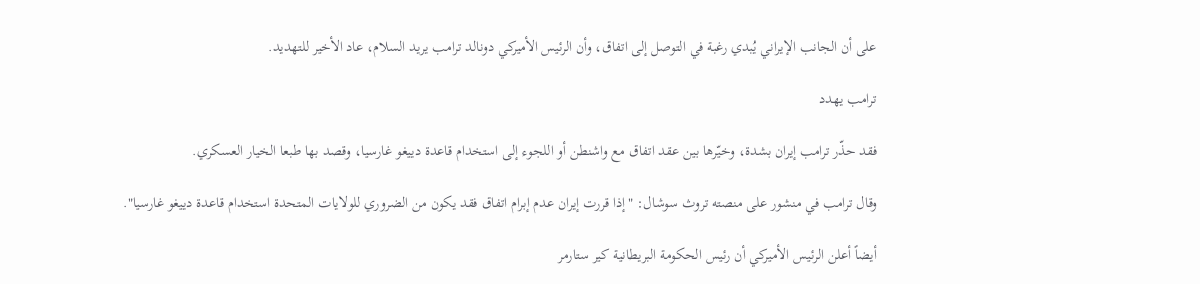على أن الجانب الإيراني يُبدي رغبة في التوصل إلى اتفاق، وأن الرئيس الأميركي دونالد ترامب يريد السلام، عاد الأخير للتهديد.

ترامب يهدد

فقد حذّر ترامب إيران بشدة، وخيّرها بين عقد اتفاق مع واشنطن أو اللجوء إلى استخدام قاعدة دييغو غارسيا، وقصد بها طبعا الخيار العسكري.

وقال ترامب في منشور على منصته تروث سوشال: "إذا قررت إيران عدم إبرام اتفاق فقد يكون من الضروري للولايات المتحدة استخدام قاعدة دييغو غارسيا".

أيضاً أعلن الرئيس الأميركي أن رئيس الحكومة البريطانية كير ستارمر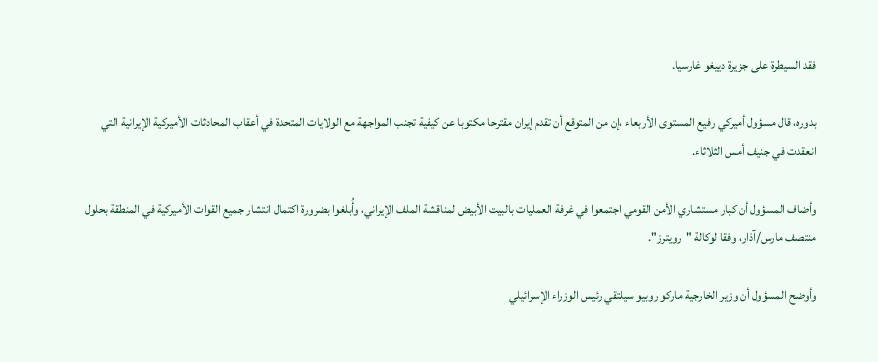فقد السيطرة على جزيرة دييغو غارسيا.

بدوره، قال مسؤول أميركي رفيع المستوى الأربعاء ،إن من المتوقع أن تقدم إيران مقترحا مكتوبا عن كيفية تجنب المواجهة مع الولايات المتحدة في أعقاب المحادثات الأميركية الإيرانية التي انعقدت في جنيف أمس الثلاثاء.

وأضاف المسؤول أن كبار مستشاري الأمن القومي اجتمعوا في غرفة العمليات بالبيت الأبيض لمناقشة الملف الإيراني، وأُبلغوا بضرورة اكتمال انتشار جميع القوات الأميركية في المنطقة بحلول منتصف مارس/آذار، وفقا لوكالة "رويترز".

وأوضح المسؤول أن وزير الخارجية ماركو روبيو سيلتقي رئيس الوزراء الإسرائيلي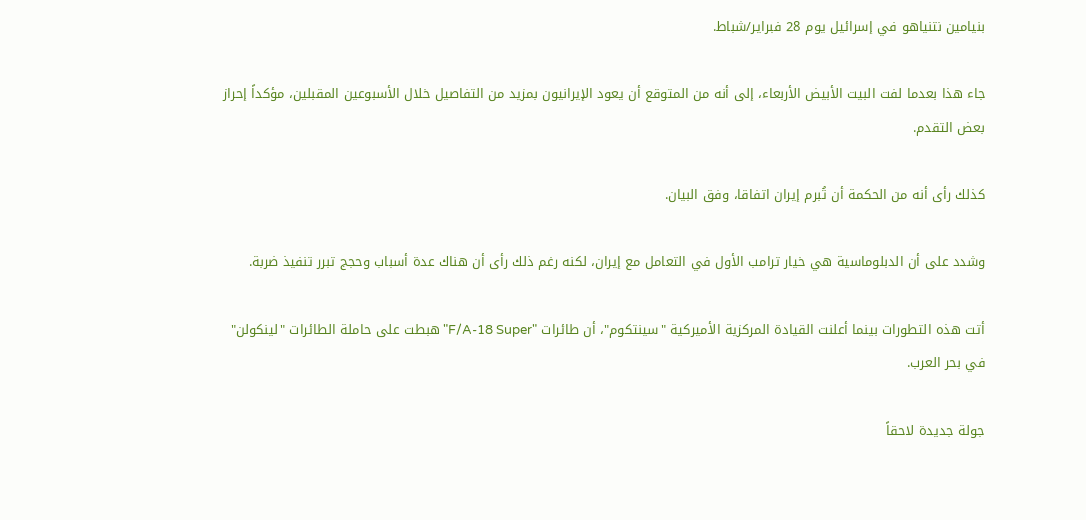بنيامين نتنياهو في إسرائيل يوم 28 فبراير/شباط.

جاء هذا بعدما لفت البيت الأبيض الأربعاء، إلى أنه من المتوقع أن يعود الإيرانيون بمزيد من التفاصيل خلال الأسبوعين المقبلين، مؤكداً إحراز بعض التقدم.

كذلك رأى أنه من الحكمة أن تُبرم إيران اتفاقا، وفق البيان.

وشدد على أن الدبلوماسية هي خيار ترامب الأول في التعامل مع إيران، لكنه رغم ذلك رأى أن هناك عدة أسباب وحجج تبرر تنفيذ ضربة.

أتت هذه التطورات بينما أعلنت القيادة المركزية الأميركية "سينتكوم"، أن طائرات "F/A-18 Super" هبطت على حاملة الطائرات "لينكولن" في بحر العرب.

جولة جديدة لاحقاً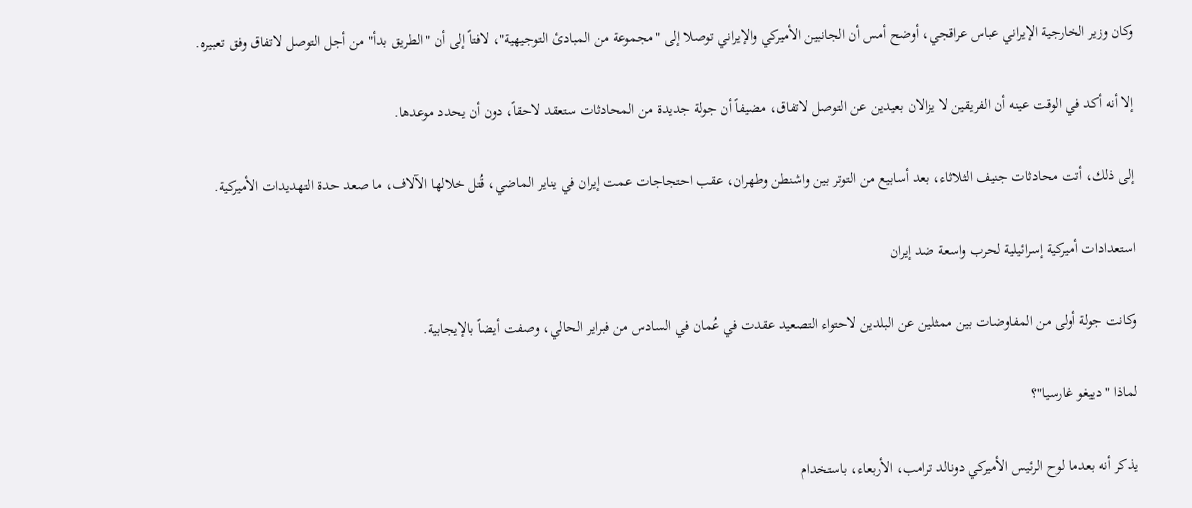وكان وزير الخارجية الإيراني عباس عراقجي، أوضح أمس أن الجانبين الأميركي والإيراني توصلا إلى "مجموعة من المبادئ التوجيهية"، لافتاً إلى أن "الطريق بدأ" من أجل التوصل لاتفاق وفق تعبيره.

إلا أنه أكد في الوقت عينه أن الفريقين لا يزالان بعيدين عن التوصل لاتفاق، مضيفاً أن جولة جديدة من المحادثات ستعقد لاحقاً، دون أن يحدد موعدها.

إلى ذلك، أتت محادثات جنيف الثلاثاء، بعد أسابيع من التوتر بين واشنطن وطهران، عقب احتجاجات عمت إيران في يناير الماضي، قُتل خلالها الآلاف، ما صعد حدة التهديدات الأميركية.

استعدادات أميركية إسرائيلية لحرب واسعة ضد إيران

وكانت جولة أولى من المفاوضات بين ممثلين عن البلدين لاحتواء التصعيد عقدت في عُمان في السادس من فبراير الحالي، وصفت أيضاً بالإيجابية.

لماذا "دييغو غارسيا"؟

يذكر أنه بعدما لوح الرئيس الأميركي دونالد ترامب، الأربعاء، باستخدام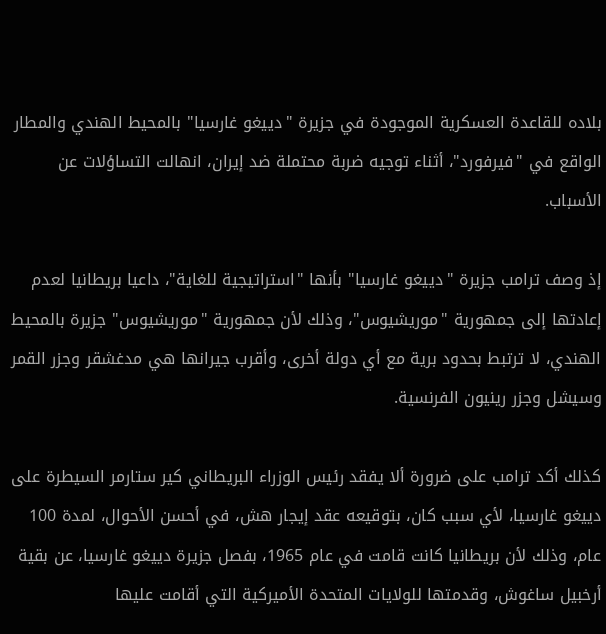بلاده للقاعدة العسكرية الموجودة في جزيرة "دييغو غارسيا" بالمحيط الهندي والمطار الواقع في "فيرفورد"، أثناء توجيه ضربة محتملة ضد إيران، انهالت التساؤلات عن الأسباب.

إذ وصف ترامب جزيرة "دييغو غارسيا" بأنها "استراتيجية للغاية"، داعيا بريطانيا لعدم إعادتها إلى جمهورية "موريشيوس"، وذلك لأن جمهورية "موريشيوس" جزيرة بالمحيط الهندي، لا ترتبط بحدود برية مع أي دولة أخرى، وأقرب جيرانها هي مدغشقر وجزر القمر وسيشل وجزر رينيون الفرنسية.

كذلك أكد ترامب على ضرورة ألا يفقد رئيس الوزراء البريطاني كير ستارمر السيطرة على دييغو غارسيا، لأي سبب كان، بتوقيعه عقد إيجار هش، في أحسن الأحوال، لمدة 100 عام، وذلك لأن بريطانيا كانت قامت في عام 1965، بفصل جزيرة دييغو غارسيا، عن بقية أرخبيل ساغوش، وقدمتها للولايات المتحدة الأميركية التي أقامت عليها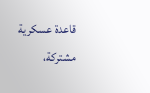قاعدة عسكرية مشتركة،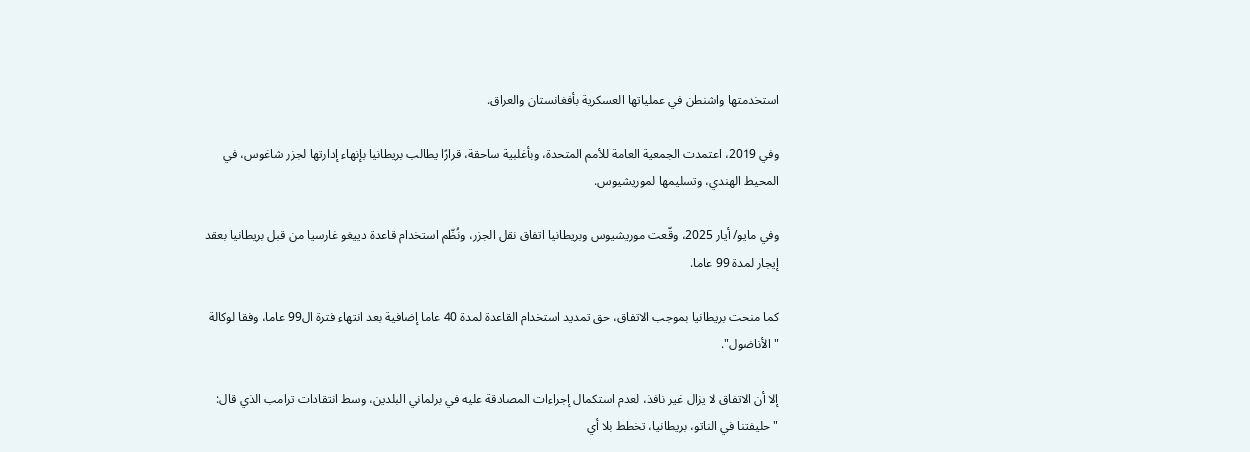استخدمتها واشنطن في عملياتها العسكرية بأفغانستان والعراق.

وفي 2019، اعتمدت الجمعية العامة للأمم المتحدة، وبأغلبية ساحقة، قرارًا يطالب بريطانيا بإنهاء إدارتها لجزر شاغوس، في المحيط الهندي، وتسليمها لموريشيوس.

وفي مايو/ أيار 2025، وقّعت موريشيوس وبريطانيا اتفاق نقل الجزر، ونُظّم استخدام قاعدة دييغو غارسيا من قبل بريطانيا بعقد إيجار لمدة 99 عاما.

كما منحت بريطانيا بموجب الاتفاق، حق تمديد استخدام القاعدة لمدة 40 عاما إضافية بعد انتهاء فترة ال99 عاما، وفقا لوكالة "الأناضول".

إلا أن الاتفاق لا يزال غير نافذ، لعدم استكمال إجراءات المصادقة عليه في برلماني البلدين، وسط انتقادات ترامب الذي قال: "حليفتنا في الناتو، بريطانيا، تخطط بلا أي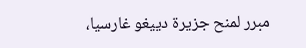مبرر لمنح جزيرة دييغو غارسيا،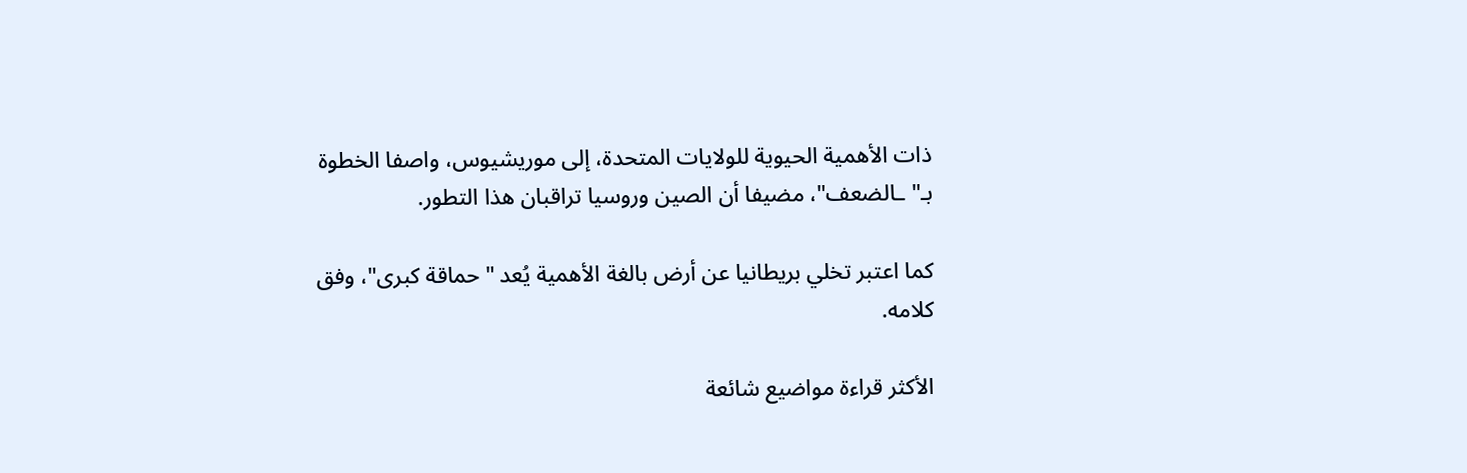ذات الأهمية الحيوية للولايات المتحدة، إلى موريشيوس، واصفا الخطوة بـ"ـالضعف"، مضيفا أن الصين وروسيا تراقبان هذا التطور.

كما اعتبر تخلي بريطانيا عن أرض بالغة الأهمية يُعد "حماقة كبرى"، وفق كلامه.

الأكثر قراءة مواضيع شائعة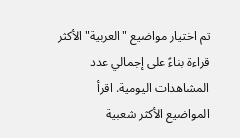تم اختيار مواضيع "العربية" الأكثر قراءة بناءً على إجمالي عدد المشاهدات اليومية. اقرأ المواضيع الأكثر شعبية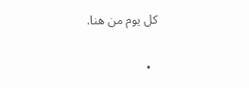كل يوم من هنا.

  •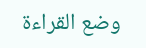وضع القراءة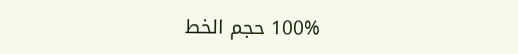100% حجم الخط